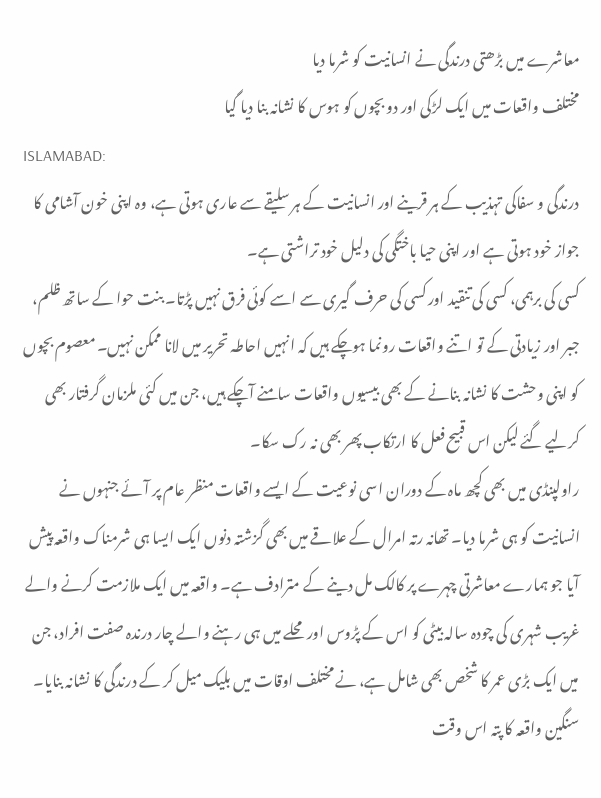معاشرے میں بڑھتی درندگی نے انسانیت کو شرما دیا
مختلف واقعات میں ایک لڑکی اور دو بچوں کو ہوس کا نشانہ بنا دیا گیا
ISLAMABAD:
درندگی و سفاکی تہذیب کے ہر قرینے اور انسانیت کے ہر سلیقے سے عاری ہوتی ہے، وہ اپنی خون آشامی کا جواز خود ہوتی ہے اور اپنی حیا باختگی کی دلیل خود تراشتی ہے۔
کسی کی برہمی، کسی کی تنقید اور کسی کی حرف گیری سے اسے کوئی فرق نہیں پڑتا۔ بنت حوا کے ساتھ ظلم، جبر اور زیادتی کے تو اتنے واقعات رونما ہوچکے ہیں کہ انہیں احاطہ تحریر میں لانا ممکن نہیں۔ معصوم بچوں کو اپنی وحشت کا نشانہ بنانے کے بھی بیسیوں واقعات سامنے آچکے ہیں، جن میں کئی ملزمان گرفتار بھی کرلیے گئے لیکن اس قبیح فعل کا ارتکاب پھر بھی نہ رک سکا۔
راولپنڈی میں بھی کچھ ماہ کے دوران اسی نوعیت کے ایسے واقعات منظر عام پر آئے جنہوں نے انسانیت کو ہی شرما دیا۔ تھانہ رتہ امرال کے علاقے میں بھی گزشتہ دنوں ایک ایسا ہی شرمناک واقعہ پیش آیا جو ہمارے معاشرتی چہرے پر کالک مل دینے کے مترادف ہے۔ واقعہ میں ایک ملازمت کرنے والے غریب شہری کی چودہ سالہ بیٹی کو اس کے پڑوس اور محلے میں ہی رہنے والے چار درندہ صفت افراد، جن میں ایک بڑی عمر کا شخص بھی شامل ہے، نے مختلف اوقات میں بلیک میل کر کے درندگی کا نشانہ بنایا۔ سنگین واقعہ کا پتہ اس وقت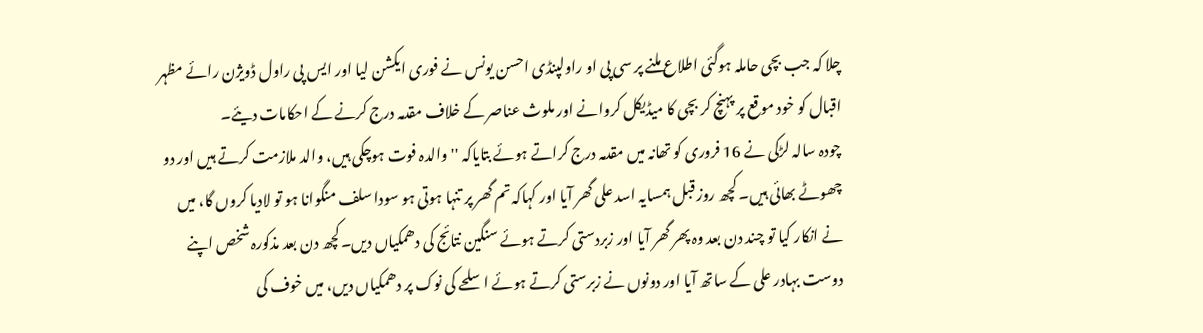چلا کہ جب بچی حاملہ ہوگئی اطلاع ملنے پر سی پی او راولپنڈی احسن یونس نے فوری ایکشن لیا اور ایس پی راول ڈویژن رائے مظہر اقبال کو خود موقع پر پہنچ کر بچی کا میڈیکل کروانے اور ملوث عناصر کے خلاف مقدمہ درج کرنے کے احکامات دیئے۔
چودہ سالہ لڑکی نے 16 فروری کو تھانہ میں مقدمہ درج کراتے ہوئے بتایاکہ ''والدہ فوت ہوچکی ہیں، والد ملازمت کرتے ہیں اور دو چھوٹے بھائی ہیں۔ کچھ روز قبل ہمسایہ اسد علی گھر آیا اور کہاکہ تم گھر پر تنہا ہوتی ہو سودا سلف منگوانا ہو تو لادیا کروں گا، میں نے انکار کیا تو چند دن بعد وہ پھر گھر آیا اور زبردستی کرتے ہوئے سنگین نتائج کی دھمکیاں دیں۔کچھ دن بعد مذکورہ شخص اپنے دوست بہادر علی کے ساتھ آیا اور دونوں نے زبرستی کرتے ہوئے اسلحے کی نوک پر دھمکیاں دیں، میں خوف کی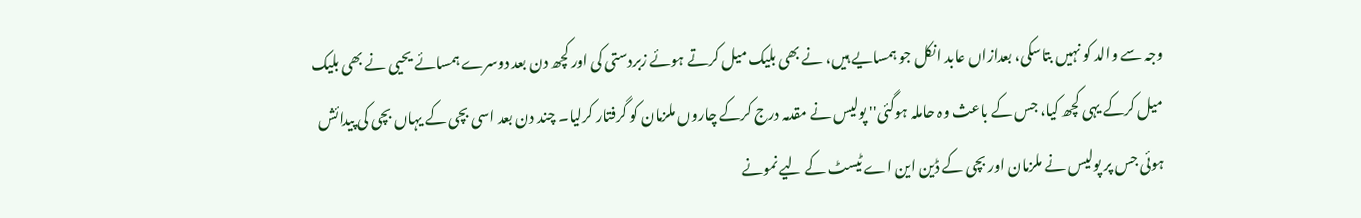وجہ سے والد کو نہیں بتاسکی، بعدازاں عابد انکل جو ہمسایے ہیں، نے بھی بلیک میل کرتے ہوئے زبردستی کی اور کچھ دن بعد دوسرے ہمسائے یحیی نے بھی بلیک میل کرکے یہی کچھ کیا، جس کے باعث وہ حاملہ ہوگئی'' پولیس نے مقدمہ درج کرکے چاروں ملزمان کو گرفتار کرلیا۔ چند دن بعد اسی بچی کے یہاں بچی کی پیدائش ہوئی جس پر پولیس نے ملزمان اور بچی کے ڈین این اے ٹیسٹ کے لیے نمونے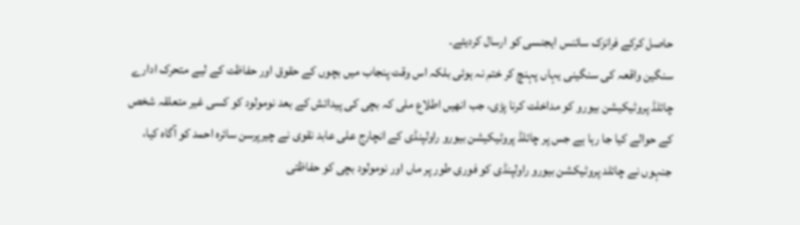حاصل کرکے فرانزک سائنس ایجنسی کو ارسال کردیئے۔
سنگین واقعہ کی سنگینی یہاں پہنچ کر ختم نہ ہوئی بلکہ اس وقت پنجاب میں بچوں کے حقوق اور حفاظت کے لیے متحرک ادارے چائلڈ پروٹیکیشن بیورو کو مداخلت کرنا پڑی، جب انھیں اطلاع ملی کہ بچی کی پیدائش کے بعد نومولود کو کسی غیر متعلقہ شخص کے حوالے کیا جا رہا ہے جس پر چائلڈ پروٹیکیشن بیورو راولپنڈی کے انچارج علی عابد نقوی نے چیرپرسن سائرہ احمد کو آگاہ کیا، جنہوں نے چائلد پروٹیکشن بیورو راولپنڈی کو فوری طور پر ماں اور نومولود بچی کو حفاظتی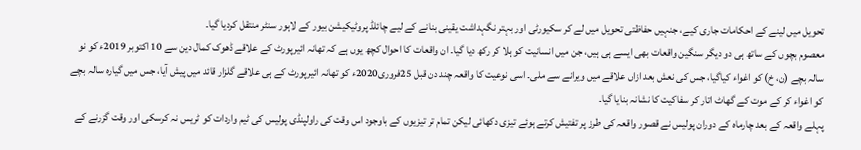تحویل میں لینے کے احکامات جاری کیے، جنہیں حفاظتی تحویل میں لے کر سکیورٹی اور بہتر نگہداشت یقینی بنانے کے لیے چائلڈ پروٹیکیشن بیور کے لاہور سنٹر منتقل کردیا گیا۔
معصوم بچوں کے ساتھ ہی دو دیگر سنگین واقعات بھی ایسے ہی ہیں، جن میں انسانیت کو ہلا کر رکھ دیا گیا۔ ان واقعات کا احوال کچھ یوں ہے کہ تھانہ ائیرپورٹ کے علاقے ڈھوک کمال دین سے 10 اکتوبر 2019ء کو نو سالہ بچے (ن، خ) کو اغواء کیاگیا، جس کی نعش بعد ازاں علاقے میں ویرانے سے ملی۔ اسی نوعیت کا واقعہ چند دن قبل 25فروری2020ء کو تھانہ ائیرپورٹ کے ہی علاقے گلزار قائد میں پیش آیا، جس میں گیارہ سالہ بچے کو اغواء کر کے موت کے گھاٹ اتار کر سفاکیت کا نشانہ بنایا گیا۔
پہلے واقعہ کے بعد چارماہ کے دوران پولیس نے قصور واقعہ کی طرز پر تفتیش کرتے ہوئے تیزی دکھائی لیکن تمام تر تیزیوں کے باوجود اس وقت کی راولپنڈی پولیس کی ٹیم واردات کو ٹریس نہ کرسکی اور وقت گزرنے کے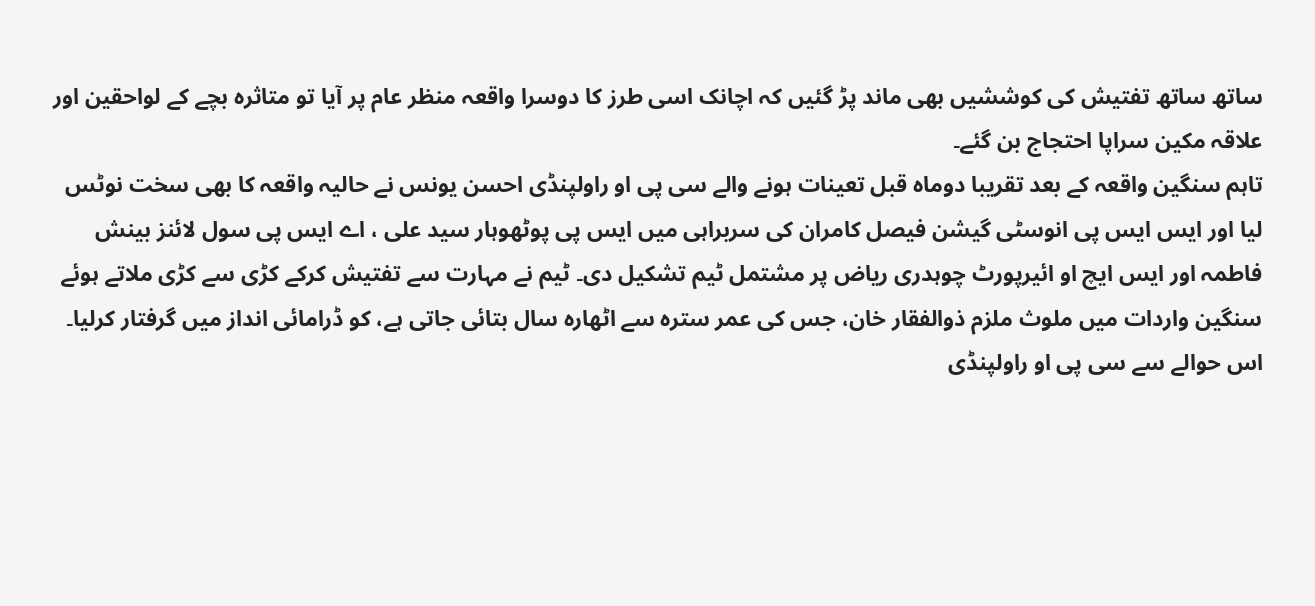ساتھ ساتھ تفتیش کی کوششیں بھی ماند پڑ گئیں کہ اچانک اسی طرز کا دوسرا واقعہ منظر عام پر آیا تو متاثرہ بچے کے لواحقین اور علاقہ مکین سراپا احتجاج بن گئے۔
تاہم سنگین واقعہ کے بعد تقریبا دوماہ قبل تعینات ہونے والے سی پی او راولپنڈی احسن یونس نے حالیہ واقعہ کا بھی سخت نوٹس لیا اور ایس ایس پی انوسٹی گیشن فیصل کامران کی سربراہی میں ایس پی پوٹھوہار سید علی ، اے ایس پی سول لائنز بینش فاطمہ اور ایس ایچ او ائیرپورٹ چوہدری ریاض پر مشتمل ٹیم تشکیل دی۔ ٹیم نے مہارت سے تفتیش کرکے کڑی سے کڑی ملاتے ہوئے سنگین واردات میں ملوث ملزم ذوالفقار خان، جس کی عمر سترہ سے اٹھارہ سال بتائی جاتی ہے، کو ڈرامائی انداز میں گرفتار کرلیا۔
اس حوالے سے سی پی او راولپنڈی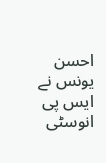احسن یونس نے ایس پی انوسٹی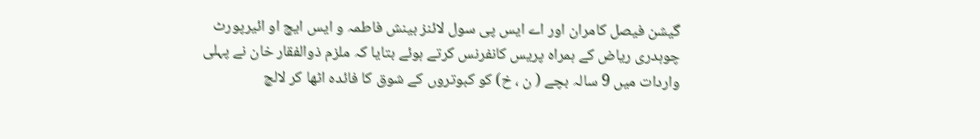گیشن فیصل کامران اور اے ایس پی سول لائنز بینش فاطمہ و ایس ایچ او ائیرپورٹ چوہدری ریاض کے ہمراہ پریس کانفرنس کرتے ہوئے بتایا کہ ملزم ذوالفقار خان نے پہلی واردات میں 9 سالہ بچے ( ن ، خ) کو کبوتروں کے شوق کا فائدہ اٹھا کر لالچ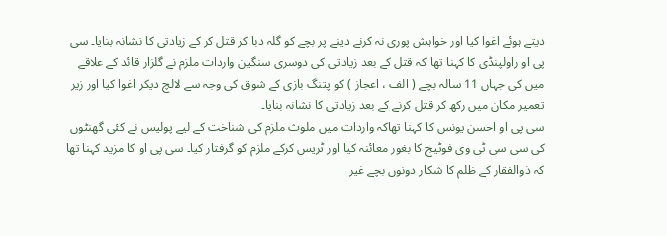دیتے ہوئے اغوا کیا اور خواہش پوری نہ کرنے دینے پر بچے کو گلہ دبا کر قتل کر کے زیادتی کا نشانہ بنایا۔ سی پی او راولپنڈی کا کہنا تھا کہ قتل کے بعد زیادتی کی دوسری سنگین واردات ملزم نے گلزار قائد کے علاقے میں کی جہاں 11 سالہ بچے ( الف ، اعجاز ) کو پتنگ بازی کے شوق کی وجہ سے لالچ دیکر اغوا کیا اور زیر تعمیر مکان میں رکھ کر قتل کرنے کے بعد زیادتی کا نشانہ بنایا۔
سی پی او احسن یونس کا کہنا تھاکہ واردات میں ملوث ملزم کی شناخت کے لیے پولیس نے کئی گھنٹوں کی سی سی ٹی وی فوٹیج کا بغور معائنہ کیا اور ٹریس کرکے ملزم کو گرفتار کیا۔ سی پی او کا مزید کہنا تھا کہ ذوالفقار کے ظلم کا شکار دونوں بچے غیر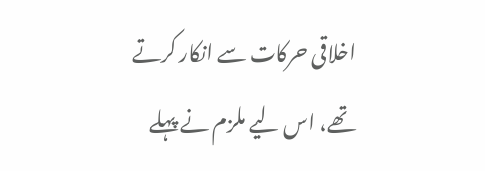اخلاقی حرکات سے انکار کرتے تھے، اس لیے ملزم نے پہلے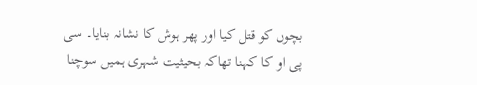بچوں کو قتل کیا اور پھر ہوش کا نشانہ بنایا۔ سی پی او کا کہنا تھاکہ بحیثیت شہری ہمیں سوچنا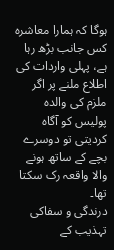ہوگا کہ ہمارا معاشرہ کس جانب بڑھ رہا ہے، پہلی واردات کی اطلاع ملنے پر اگر ملزم کی والدہ پولیس کو آگاہ کردیتی تو دوسرے بچے کے ساتھ ہونے والا واقعہ رک سکتا تھا۔
درندگی و سفاکی تہذیب کے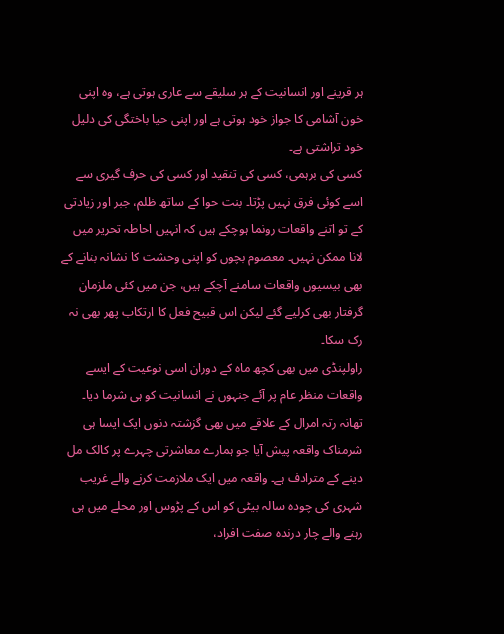ہر قرینے اور انسانیت کے ہر سلیقے سے عاری ہوتی ہے، وہ اپنی خون آشامی کا جواز خود ہوتی ہے اور اپنی حیا باختگی کی دلیل خود تراشتی ہے۔
کسی کی برہمی، کسی کی تنقید اور کسی کی حرف گیری سے اسے کوئی فرق نہیں پڑتا۔ بنت حوا کے ساتھ ظلم، جبر اور زیادتی کے تو اتنے واقعات رونما ہوچکے ہیں کہ انہیں احاطہ تحریر میں لانا ممکن نہیں۔ معصوم بچوں کو اپنی وحشت کا نشانہ بنانے کے بھی بیسیوں واقعات سامنے آچکے ہیں، جن میں کئی ملزمان گرفتار بھی کرلیے گئے لیکن اس قبیح فعل کا ارتکاب پھر بھی نہ رک سکا۔
راولپنڈی میں بھی کچھ ماہ کے دوران اسی نوعیت کے ایسے واقعات منظر عام پر آئے جنہوں نے انسانیت کو ہی شرما دیا۔ تھانہ رتہ امرال کے علاقے میں بھی گزشتہ دنوں ایک ایسا ہی شرمناک واقعہ پیش آیا جو ہمارے معاشرتی چہرے پر کالک مل دینے کے مترادف ہے۔ واقعہ میں ایک ملازمت کرنے والے غریب شہری کی چودہ سالہ بیٹی کو اس کے پڑوس اور محلے میں ہی رہنے والے چار درندہ صفت افراد،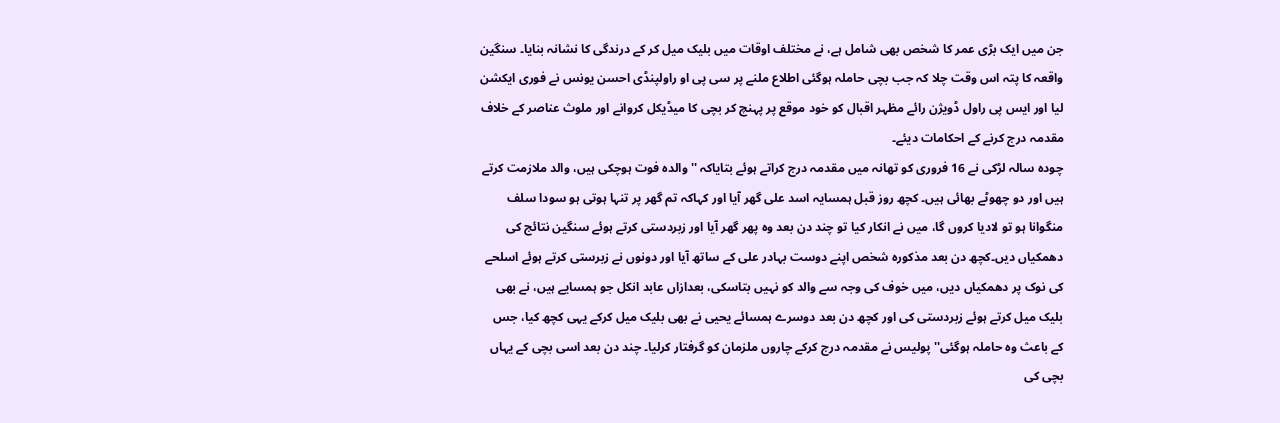جن میں ایک بڑی عمر کا شخص بھی شامل ہے، نے مختلف اوقات میں بلیک میل کر کے درندگی کا نشانہ بنایا۔ سنگین واقعہ کا پتہ اس وقت چلا کہ جب بچی حاملہ ہوگئی اطلاع ملنے پر سی پی او راولپنڈی احسن یونس نے فوری ایکشن لیا اور ایس پی راول ڈویژن رائے مظہر اقبال کو خود موقع پر پہنچ کر بچی کا میڈیکل کروانے اور ملوث عناصر کے خلاف مقدمہ درج کرنے کے احکامات دیئے۔
چودہ سالہ لڑکی نے 16 فروری کو تھانہ میں مقدمہ درج کراتے ہوئے بتایاکہ ''والدہ فوت ہوچکی ہیں، والد ملازمت کرتے ہیں اور دو چھوٹے بھائی ہیں۔ کچھ روز قبل ہمسایہ اسد علی گھر آیا اور کہاکہ تم گھر پر تنہا ہوتی ہو سودا سلف منگوانا ہو تو لادیا کروں گا، میں نے انکار کیا تو چند دن بعد وہ پھر گھر آیا اور زبردستی کرتے ہوئے سنگین نتائج کی دھمکیاں دیں۔کچھ دن بعد مذکورہ شخص اپنے دوست بہادر علی کے ساتھ آیا اور دونوں نے زبرستی کرتے ہوئے اسلحے کی نوک پر دھمکیاں دیں، میں خوف کی وجہ سے والد کو نہیں بتاسکی، بعدازاں عابد انکل جو ہمسایے ہیں، نے بھی بلیک میل کرتے ہوئے زبردستی کی اور کچھ دن بعد دوسرے ہمسائے یحیی نے بھی بلیک میل کرکے یہی کچھ کیا، جس کے باعث وہ حاملہ ہوگئی'' پولیس نے مقدمہ درج کرکے چاروں ملزمان کو گرفتار کرلیا۔ چند دن بعد اسی بچی کے یہاں بچی کی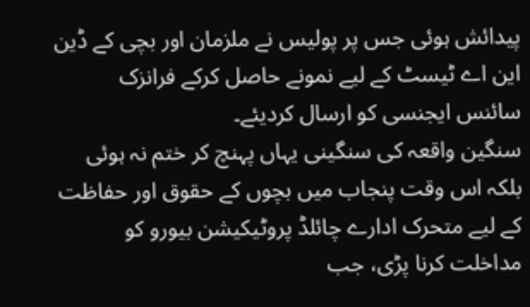پیدائش ہوئی جس پر پولیس نے ملزمان اور بچی کے ڈین این اے ٹیسٹ کے لیے نمونے حاصل کرکے فرانزک سائنس ایجنسی کو ارسال کردیئے۔
سنگین واقعہ کی سنگینی یہاں پہنچ کر ختم نہ ہوئی بلکہ اس وقت پنجاب میں بچوں کے حقوق اور حفاظت کے لیے متحرک ادارے چائلڈ پروٹیکیشن بیورو کو مداخلت کرنا پڑی، جب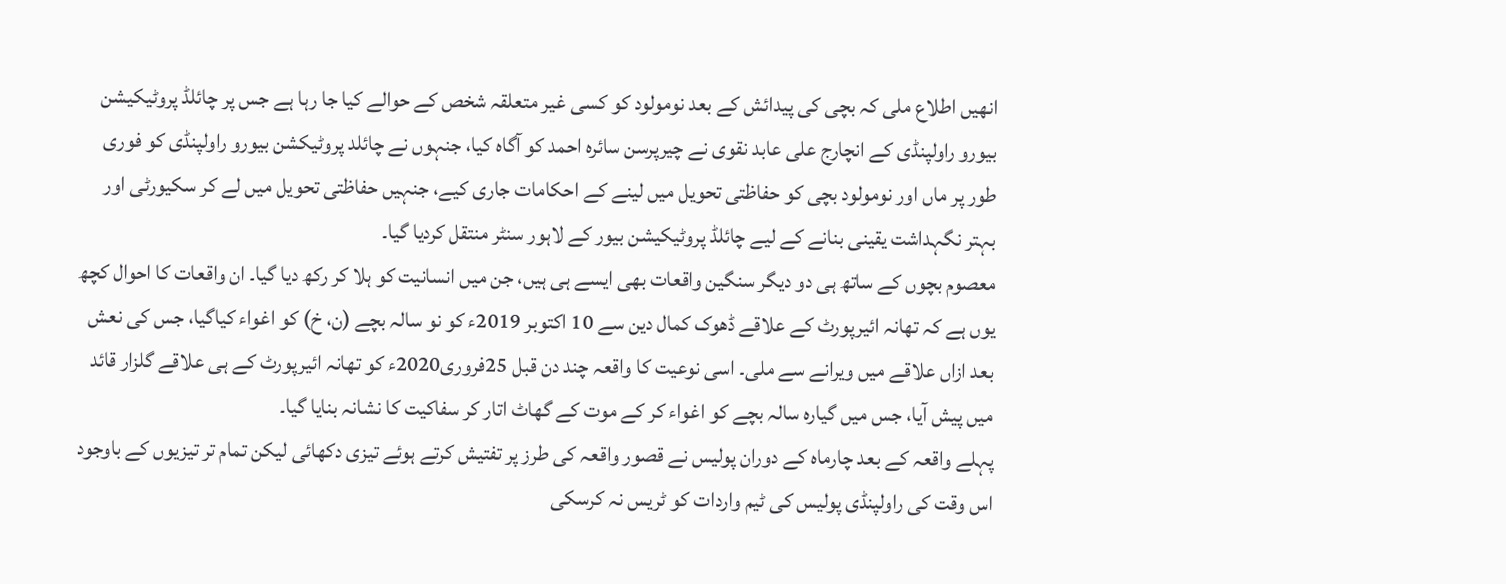انھیں اطلاع ملی کہ بچی کی پیدائش کے بعد نومولود کو کسی غیر متعلقہ شخص کے حوالے کیا جا رہا ہے جس پر چائلڈ پروٹیکیشن بیورو راولپنڈی کے انچارج علی عابد نقوی نے چیرپرسن سائرہ احمد کو آگاہ کیا، جنہوں نے چائلد پروٹیکشن بیورو راولپنڈی کو فوری طور پر ماں اور نومولود بچی کو حفاظتی تحویل میں لینے کے احکامات جاری کیے، جنہیں حفاظتی تحویل میں لے کر سکیورٹی اور بہتر نگہداشت یقینی بنانے کے لیے چائلڈ پروٹیکیشن بیور کے لاہور سنٹر منتقل کردیا گیا۔
معصوم بچوں کے ساتھ ہی دو دیگر سنگین واقعات بھی ایسے ہی ہیں، جن میں انسانیت کو ہلا کر رکھ دیا گیا۔ ان واقعات کا احوال کچھ یوں ہے کہ تھانہ ائیرپورٹ کے علاقے ڈھوک کمال دین سے 10 اکتوبر 2019ء کو نو سالہ بچے (ن، خ) کو اغواء کیاگیا، جس کی نعش بعد ازاں علاقے میں ویرانے سے ملی۔ اسی نوعیت کا واقعہ چند دن قبل 25فروری2020ء کو تھانہ ائیرپورٹ کے ہی علاقے گلزار قائد میں پیش آیا، جس میں گیارہ سالہ بچے کو اغواء کر کے موت کے گھاٹ اتار کر سفاکیت کا نشانہ بنایا گیا۔
پہلے واقعہ کے بعد چارماہ کے دوران پولیس نے قصور واقعہ کی طرز پر تفتیش کرتے ہوئے تیزی دکھائی لیکن تمام تر تیزیوں کے باوجود اس وقت کی راولپنڈی پولیس کی ٹیم واردات کو ٹریس نہ کرسکی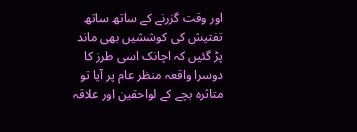اور وقت گزرنے کے ساتھ ساتھ تفتیش کی کوششیں بھی ماند پڑ گئیں کہ اچانک اسی طرز کا دوسرا واقعہ منظر عام پر آیا تو متاثرہ بچے کے لواحقین اور علاقہ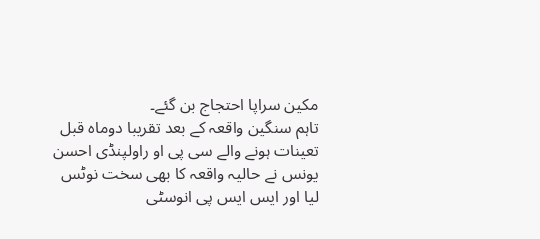مکین سراپا احتجاج بن گئے۔
تاہم سنگین واقعہ کے بعد تقریبا دوماہ قبل تعینات ہونے والے سی پی او راولپنڈی احسن یونس نے حالیہ واقعہ کا بھی سخت نوٹس لیا اور ایس ایس پی انوسٹی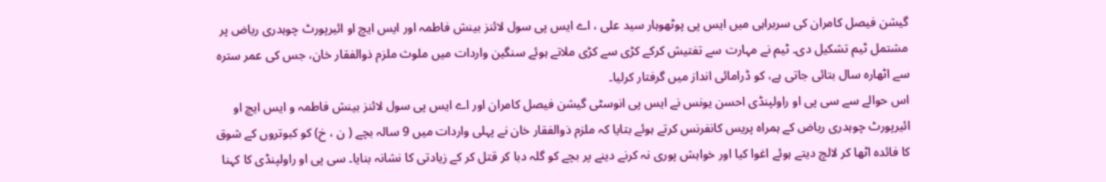گیشن فیصل کامران کی سربراہی میں ایس پی پوٹھوہار سید علی ، اے ایس پی سول لائنز بینش فاطمہ اور ایس ایچ او ائیرپورٹ چوہدری ریاض پر مشتمل ٹیم تشکیل دی۔ ٹیم نے مہارت سے تفتیش کرکے کڑی سے کڑی ملاتے ہوئے سنگین واردات میں ملوث ملزم ذوالفقار خان، جس کی عمر سترہ سے اٹھارہ سال بتائی جاتی ہے، کو ڈرامائی انداز میں گرفتار کرلیا۔
اس حوالے سے سی پی او راولپنڈی احسن یونس نے ایس پی انوسٹی گیشن فیصل کامران اور اے ایس پی سول لائنز بینش فاطمہ و ایس ایچ او ائیرپورٹ چوہدری ریاض کے ہمراہ پریس کانفرنس کرتے ہوئے بتایا کہ ملزم ذوالفقار خان نے پہلی واردات میں 9 سالہ بچے ( ن ، خ) کو کبوتروں کے شوق کا فائدہ اٹھا کر لالچ دیتے ہوئے اغوا کیا اور خواہش پوری نہ کرنے دینے پر بچے کو گلہ دبا کر قتل کر کے زیادتی کا نشانہ بنایا۔ سی پی او راولپنڈی کا کہنا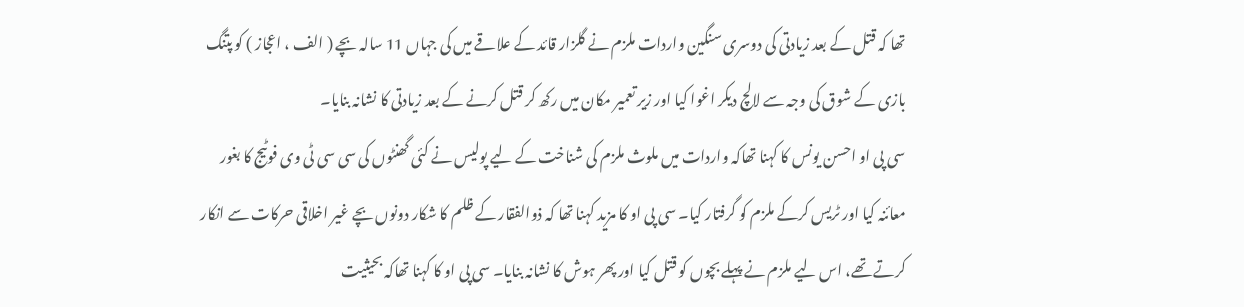تھا کہ قتل کے بعد زیادتی کی دوسری سنگین واردات ملزم نے گلزار قائد کے علاقے میں کی جہاں 11 سالہ بچے ( الف ، اعجاز ) کو پتنگ بازی کے شوق کی وجہ سے لالچ دیکر اغوا کیا اور زیر تعمیر مکان میں رکھ کر قتل کرنے کے بعد زیادتی کا نشانہ بنایا۔
سی پی او احسن یونس کا کہنا تھاکہ واردات میں ملوث ملزم کی شناخت کے لیے پولیس نے کئی گھنٹوں کی سی سی ٹی وی فوٹیج کا بغور معائنہ کیا اور ٹریس کرکے ملزم کو گرفتار کیا۔ سی پی او کا مزید کہنا تھا کہ ذوالفقار کے ظلم کا شکار دونوں بچے غیر اخلاقی حرکات سے انکار کرتے تھے، اس لیے ملزم نے پہلے بچوں کو قتل کیا اور پھر ہوش کا نشانہ بنایا۔ سی پی او کا کہنا تھاکہ بحیثیت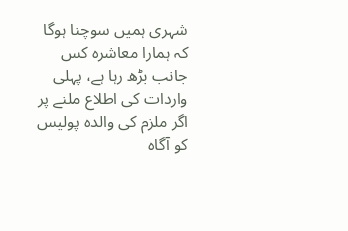شہری ہمیں سوچنا ہوگا کہ ہمارا معاشرہ کس جانب بڑھ رہا ہے، پہلی واردات کی اطلاع ملنے پر اگر ملزم کی والدہ پولیس کو آگاہ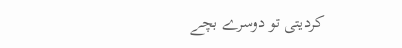کردیتی تو دوسرے بچے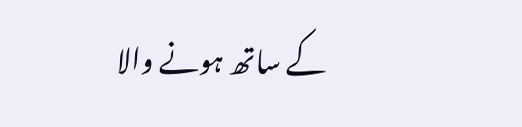کے ساتھ ہونے والا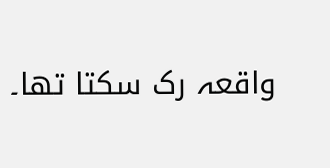واقعہ رک سکتا تھا۔